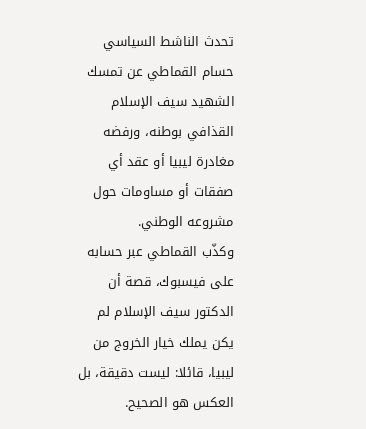تحدث الناشط السياسي حسام القماطي عن تمسك الشهيد سيف الإسلام القذافي بوطنه، ورفضه مغادرة ليبيا أو عقد أي صفقات أو مساومات حول مشروعه الوطني.
وكذّب القماطي عبر حسابه على فيسبوك، قصة أن الدكتور سيف الإسلام لم يكن يملك خيار الخروج من ليبيا، قائلا: ليست دقيقة، بل العكس هو الصحيح.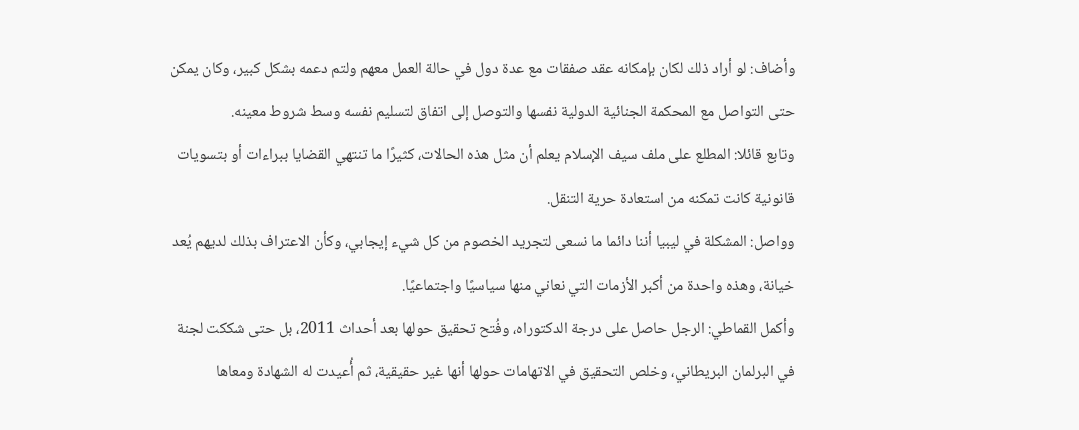وأضاف: لو أراد ذلك لكان بإمكانه عقد صفقات مع عدة دول في حالة العمل معهم ولتم دعمه بشكل كبير، وكان يمكن حتى التواصل مع المحكمة الجنائية الدولية نفسها والتوصل إلى اتفاق لتسليم نفسه وسط شروط معينه.
وتابع قائلا: المطلع على ملف سيف الإسلام يعلم أن مثل هذه الحالات، كثيرًا ما تنتهي القضايا ببراءات أو بتسويات قانونية كانت تمكنه من استعادة حرية التنقل.
وواصل: المشكلة في ليبيا أننا دائما ما نسعى لتجريد الخصوم من كل شيء إيجابي، وكأن الاعتراف بذلك لديهم يُعد خيانة، وهذه واحدة من أكبر الأزمات التي نعاني منها سياسيًا واجتماعيًا.
وأكمل القماطي: الرجل حاصل على درجة الدكتوراه، وفُتح تحقيق حولها بعد أحداث 2011، بل حتى شككت لجنة في البرلمان البريطاني، وخلص التحقيق في الاتهامات حولها أنها غير حقيقية، ثم أُعيدت له الشهادة ومعاها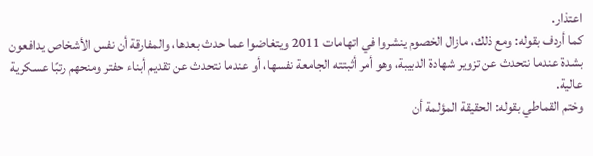اعتذار.
كما أردف بقوله: ومع ذلك، مازال الخصوم ينشروا في اتهامات 2011 ويتغاضوا عما حدث بعدها، والمفارقة أن نفس الأشخاص يدافعون بشدة عندما نتحدث عن تزوير شهادة الدبيبة، وهو أمر أثبتته الجامعة نفسها، أو عندما نتحدث عن تقديم أبناء حفتر ومنحهم رتبًا عسكرية عالية.
وختم القماطي بقوله: الحقيقة المؤلمة أن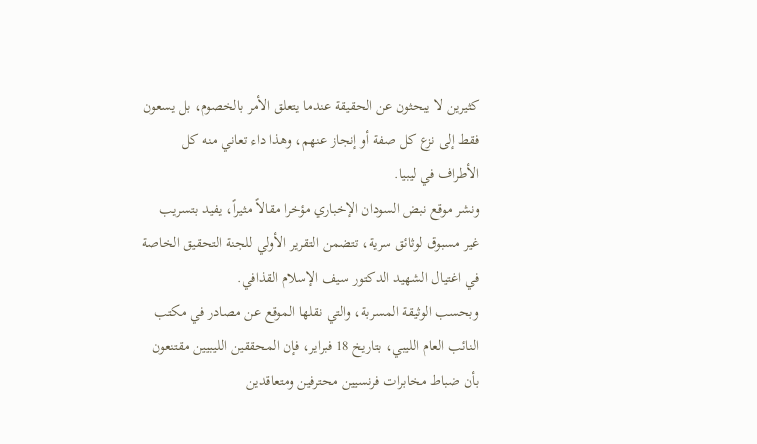كثيرين لا يبحثون عن الحقيقة عندما يتعلق الأمر بالخصوم، بل يسعون فقط إلى نزع كل صفة أو إنجاز عنهم، وهذا داء تعاني منه كل الأطراف في ليبيا.
ونشر موقع نبض السودان الإخباري مؤخرا مقالاً مثيراً، يفيد بتسريب غير مسبوق لوثائق سرية، تتضمن التقرير الأولي للجنة التحقيق الخاصة في اغتيال الشهيد الدكتور سيف الإسلام القذافي.
وبحسب الوثيقة المسربة، والتي نقلها الموقع عن مصادر في مكتب النائب العام الليبي، بتاريخ 18 فبراير، فإن المحققين الليبيين مقتنعون بأن ضباط مخابرات فرنسيين محترفين ومتعاقدين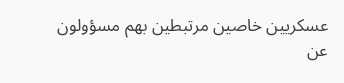عسكريين خاصين مرتبطين بهم مسؤولون عن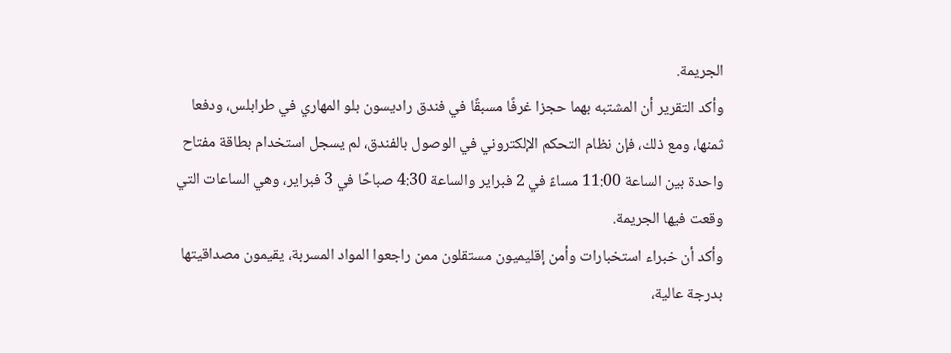الجريمة.
وأكد التقرير أن المشتبه بهما حجزا غرفًا مسبقًا في فندق راديسون بلو المهاري في طرابلس، ودفعا ثمنها، ومع ذلك، فإن نظام التحكم الإلكتروني في الوصول بالفندق، لم يسجل استخدام بطاقة مفتاح واحدة بين الساعة 11:00 مساءً في 2 فبراير والساعة 4:30 صباحًا في 3 فبراير، وهي الساعات التي وقعت فيها الجريمة.
وأكد أن خبراء استخبارات وأمن إقليميون مستقلون ممن راجعوا المواد المسربة، يقيمون مصداقيتها بدرجة عالية،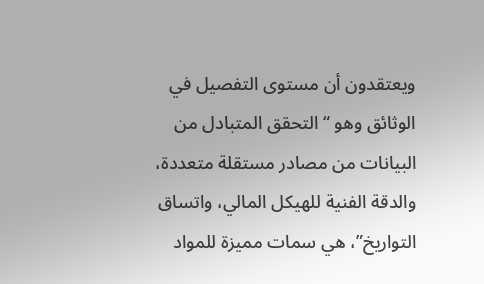ويعتقدون أن مستوى التفصيل في الوثائق وهو “التحقق المتبادل من البيانات من مصادر مستقلة متعددة، والدقة الفنية للهيكل المالي، واتساق التواريخ”، هي سمات مميزة للمواد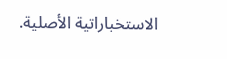الاستخباراتية الأصلية.